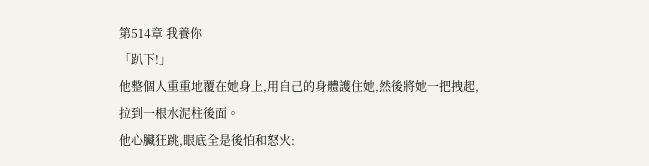第514章 我養你
「趴下!」
他整個人重重地覆在她身上,用自己的身體護住她,然後將她一把拽起,拉到一根水泥柱後面。
他心臟狂跳,眼底全是後怕和怒火: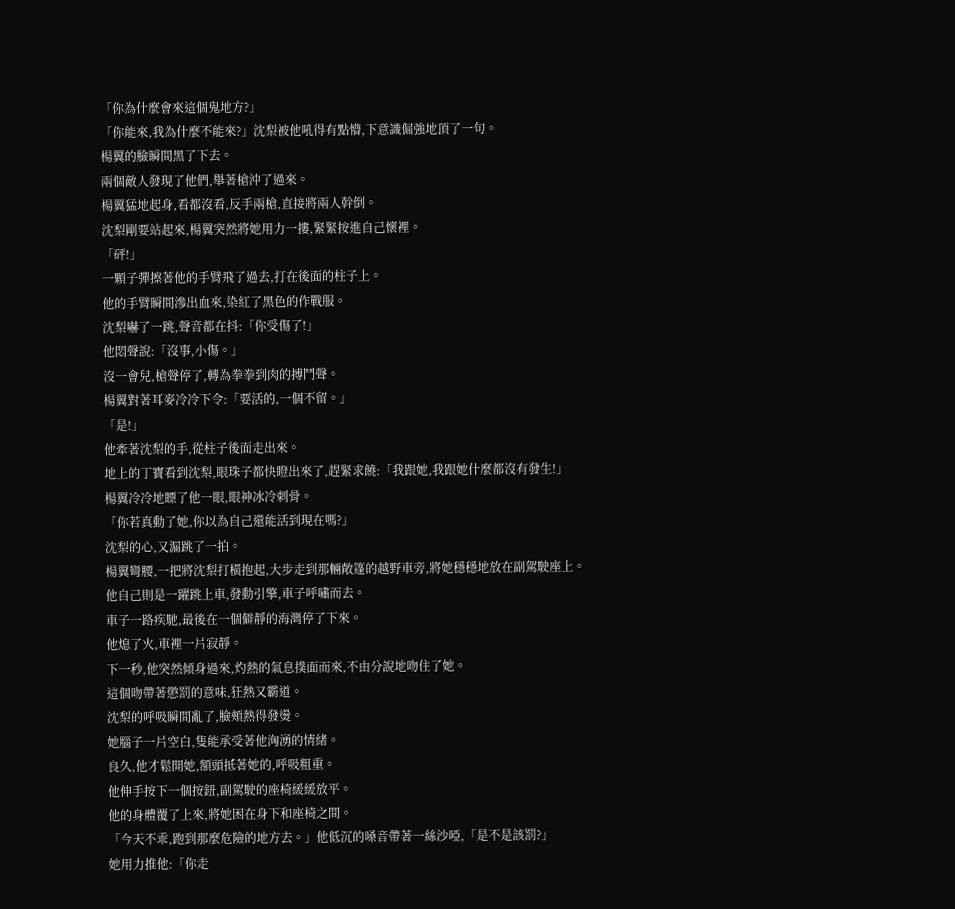「你為什麼會來這個鬼地方?」
「你能來,我為什麼不能來?」沈梨被他吼得有點懵,下意識倔強地頂了一句。
楊翼的臉瞬間黑了下去。
兩個敵人發現了他們,舉著槍沖了過來。
楊翼猛地起身,看都沒看,反手兩槍,直接將兩人幹倒。
沈梨剛要站起來,楊翼突然將她用力一摟,緊緊按進自己懷裡。
「砰!」
一顆子彈擦著他的手臂飛了過去,打在後面的柱子上。
他的手臂瞬間滲出血來,染紅了黑色的作戰服。
沈梨嚇了一跳,聲音都在抖:「你受傷了!」
他悶聲說:「沒事,小傷。」
沒一會兒,槍聲停了,轉為拳拳到肉的搏鬥聲。
楊翼對著耳麥冷冷下令:「要活的,一個不留。」
「是!」
他牽著沈梨的手,從柱子後面走出來。
地上的丁寶看到沈梨,眼珠子都快瞪出來了,趕緊求饒:「我跟她,我跟她什麼都沒有發生!」
楊翼冷冷地瞟了他一眼,眼神冰冷刺骨。
「你若真動了她,你以為自己還能活到現在嗎?」
沈梨的心,又漏跳了一拍。
楊翼彎腰,一把將沈梨打橫抱起,大步走到那輛敞篷的越野車旁,將她穩穩地放在副駕駛座上。
他自己則是一躍跳上車,發動引擎,車子呼嘯而去。
車子一路疾馳,最後在一個僻靜的海灣停了下來。
他熄了火,車裡一片寂靜。
下一秒,他突然傾身過來,灼熱的氣息撲面而來,不由分說地吻住了她。
這個吻帶著懲罰的意味,狂熱又霸道。
沈梨的呼吸瞬間亂了,臉頰熱得發燙。
她腦子一片空白,隻能承受著他洶湧的情緒。
良久,他才鬆開她,額頭抵著她的,呼吸粗重。
他伸手按下一個按鈕,副駕駛的座椅緩緩放平。
他的身體覆了上來,將她困在身下和座椅之間。
「今天不乖,跑到那麼危險的地方去。」他低沉的嗓音帶著一絲沙啞,「是不是該罰?」
她用力推他:「你走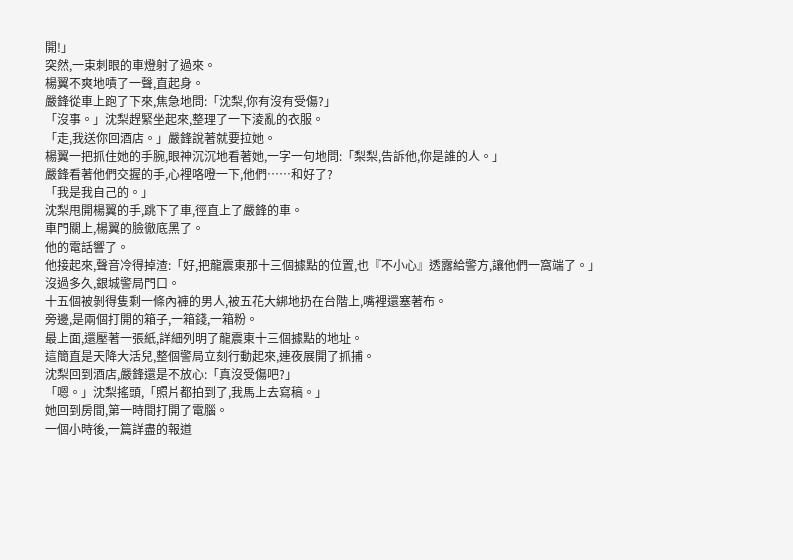開!」
突然,一束刺眼的車燈射了過來。
楊翼不爽地嘖了一聲,直起身。
嚴鋒從車上跑了下來,焦急地問:「沈梨,你有沒有受傷?」
「沒事。」沈梨趕緊坐起來,整理了一下淩亂的衣服。
「走,我送你回酒店。」嚴鋒說著就要拉她。
楊翼一把抓住她的手腕,眼神沉沉地看著她,一字一句地問:「梨梨,告訴他,你是誰的人。」
嚴鋒看著他們交握的手,心裡咯噔一下,他們……和好了?
「我是我自己的。」
沈梨甩開楊翼的手,跳下了車,徑直上了嚴鋒的車。
車門關上,楊翼的臉徹底黑了。
他的電話響了。
他接起來,聲音冷得掉渣:「好,把龍震東那十三個據點的位置,也『不小心』透露給警方,讓他們一窩端了。」
沒過多久,銀城警局門口。
十五個被剝得隻剩一條內褲的男人,被五花大綁地扔在台階上,嘴裡還塞著布。
旁邊,是兩個打開的箱子,一箱錢,一箱粉。
最上面,還壓著一張紙,詳細列明了龍震東十三個據點的地址。
這簡直是天降大活兒,整個警局立刻行動起來,連夜展開了抓捕。
沈梨回到酒店,嚴鋒還是不放心:「真沒受傷吧?」
「嗯。」沈梨搖頭,「照片都拍到了,我馬上去寫稿。」
她回到房間,第一時間打開了電腦。
一個小時後,一篇詳盡的報道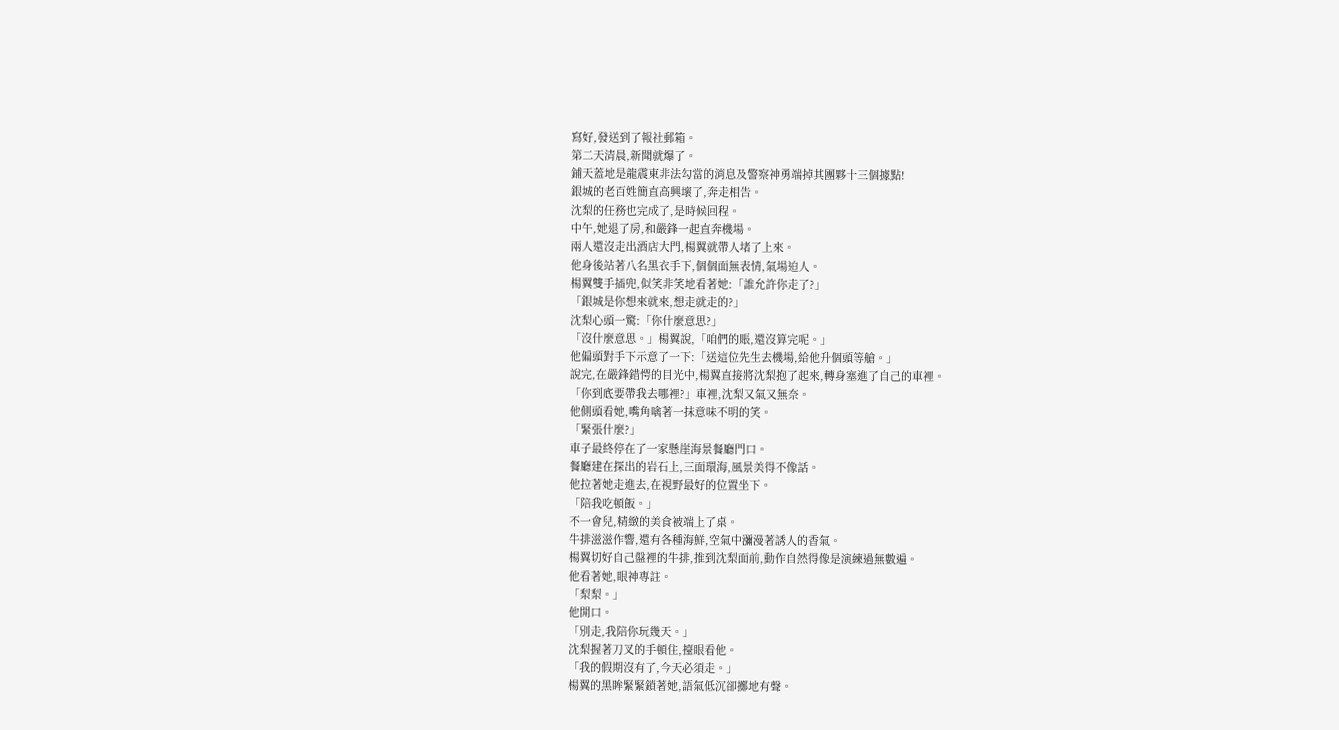寫好,發送到了報社郵箱。
第二天清晨,新聞就爆了。
鋪天蓋地是龍震東非法勾當的消息及警察神勇端掉其團夥十三個據點!
銀城的老百姓簡直高興壞了,奔走相告。
沈梨的任務也完成了,是時候回程。
中午,她退了房,和嚴鋒一起直奔機場。
兩人還沒走出酒店大門,楊翼就帶人堵了上來。
他身後站著八名黑衣手下,個個面無表情,氣場迫人。
楊翼雙手插兜,似笑非笑地看著她:「誰允許你走了?」
「銀城是你想來就來,想走就走的?」
沈梨心頭一驚:「你什麼意思?」
「沒什麼意思。」楊翼說,「咱們的賬,還沒算完呢。」
他偏頭對手下示意了一下:「送這位先生去機場,給他升個頭等艙。」
說完,在嚴鋒錯愕的目光中,楊翼直接將沈梨抱了起來,轉身塞進了自己的車裡。
「你到底要帶我去哪裡?」車裡,沈梨又氣又無奈。
他側頭看她,嘴角噙著一抹意味不明的笑。
「緊張什麼?」
車子最終停在了一家懸崖海景餐廳門口。
餐廳建在探出的岩石上,三面環海,風景美得不像話。
他拉著她走進去,在視野最好的位置坐下。
「陪我吃頓飯。」
不一會兒,精緻的美食被端上了桌。
牛排滋滋作響,還有各種海鮮,空氣中瀰漫著誘人的香氣。
楊翼切好自己盤裡的牛排,推到沈梨面前,動作自然得像是演練過無數遍。
他看著她,眼神專註。
「梨梨。」
他開口。
「別走,我陪你玩幾天。」
沈梨握著刀叉的手頓住,擡眼看他。
「我的假期沒有了,今天必須走。」
楊翼的黑眸緊緊鎖著她,語氣低沉卻擲地有聲。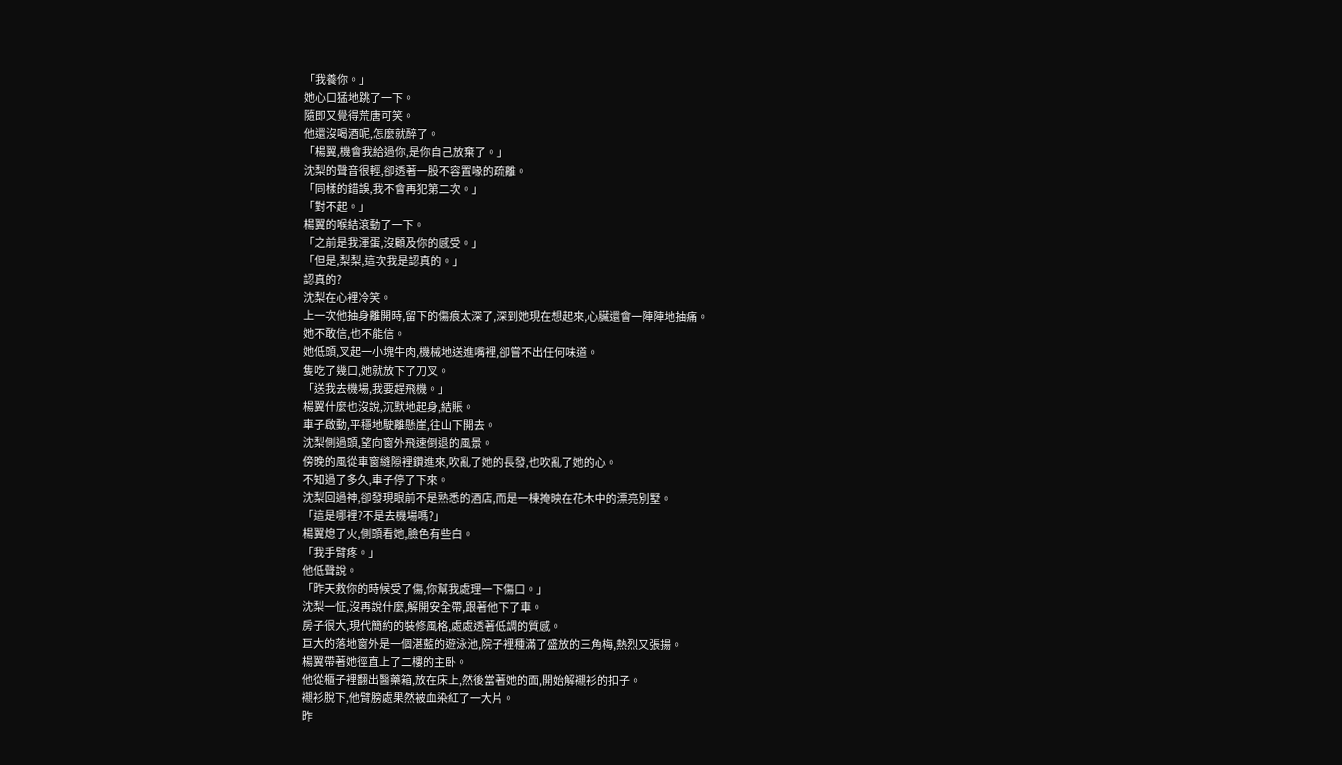「我養你。」
她心口猛地跳了一下。
隨即又覺得荒唐可笑。
他還沒喝酒呢,怎麼就醉了。
「楊翼,機會我給過你,是你自己放棄了。」
沈梨的聲音很輕,卻透著一股不容置喙的疏離。
「同樣的錯誤,我不會再犯第二次。」
「對不起。」
楊翼的喉結滾動了一下。
「之前是我渾蛋,沒顧及你的感受。」
「但是,梨梨,這次我是認真的。」
認真的?
沈梨在心裡冷笑。
上一次他抽身離開時,留下的傷痕太深了,深到她現在想起來,心臟還會一陣陣地抽痛。
她不敢信,也不能信。
她低頭,叉起一小塊牛肉,機械地送進嘴裡,卻嘗不出任何味道。
隻吃了幾口,她就放下了刀叉。
「送我去機場,我要趕飛機。」
楊翼什麼也沒說,沉默地起身,結賬。
車子啟動,平穩地駛離懸崖,往山下開去。
沈梨側過頭,望向窗外飛速倒退的風景。
傍晚的風從車窗縫隙裡鑽進來,吹亂了她的長發,也吹亂了她的心。
不知過了多久,車子停了下來。
沈梨回過神,卻發現眼前不是熟悉的酒店,而是一棟掩映在花木中的漂亮別墅。
「這是哪裡?不是去機場嗎?」
楊翼熄了火,側頭看她,臉色有些白。
「我手臂疼。」
他低聲說。
「昨天救你的時候受了傷,你幫我處理一下傷口。」
沈梨一怔,沒再說什麼,解開安全帶,跟著他下了車。
房子很大,現代簡約的裝修風格,處處透著低調的質感。
巨大的落地窗外是一個湛藍的遊泳池,院子裡種滿了盛放的三角梅,熱烈又張揚。
楊翼帶著她徑直上了二樓的主卧。
他從櫃子裡翻出醫藥箱,放在床上,然後當著她的面,開始解襯衫的扣子。
襯衫脫下,他臂膀處果然被血染紅了一大片。
昨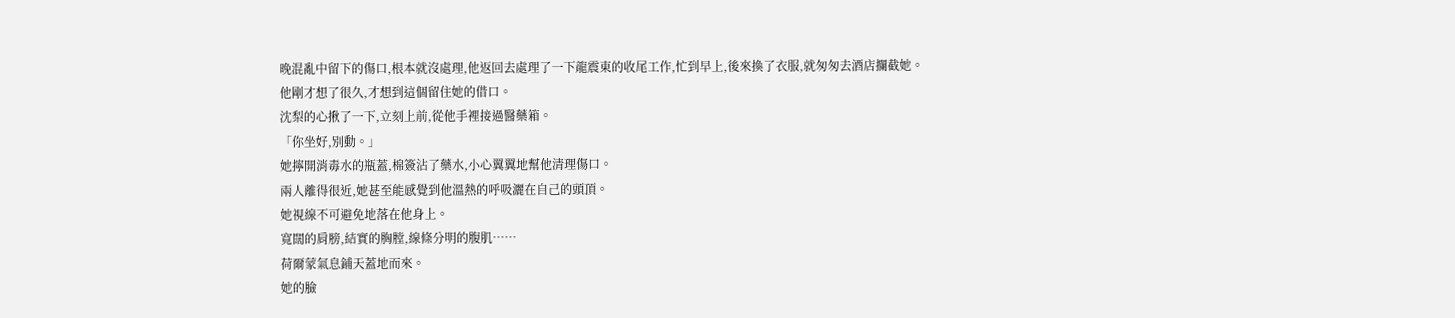晚混亂中留下的傷口,根本就沒處理,他返回去處理了一下龍震東的收尾工作,忙到早上,後來換了衣服,就匆匆去酒店攔截她。
他剛才想了很久,才想到這個留住她的借口。
沈梨的心揪了一下,立刻上前,從他手裡接過醫藥箱。
「你坐好,別動。」
她擰開消毒水的瓶蓋,棉簽沾了藥水,小心翼翼地幫他清理傷口。
兩人離得很近,她甚至能感覺到他溫熱的呼吸灑在自己的頭頂。
她視線不可避免地落在他身上。
寬闊的肩膀,結實的胸膛,線條分明的腹肌……
荷爾蒙氣息鋪天蓋地而來。
她的臉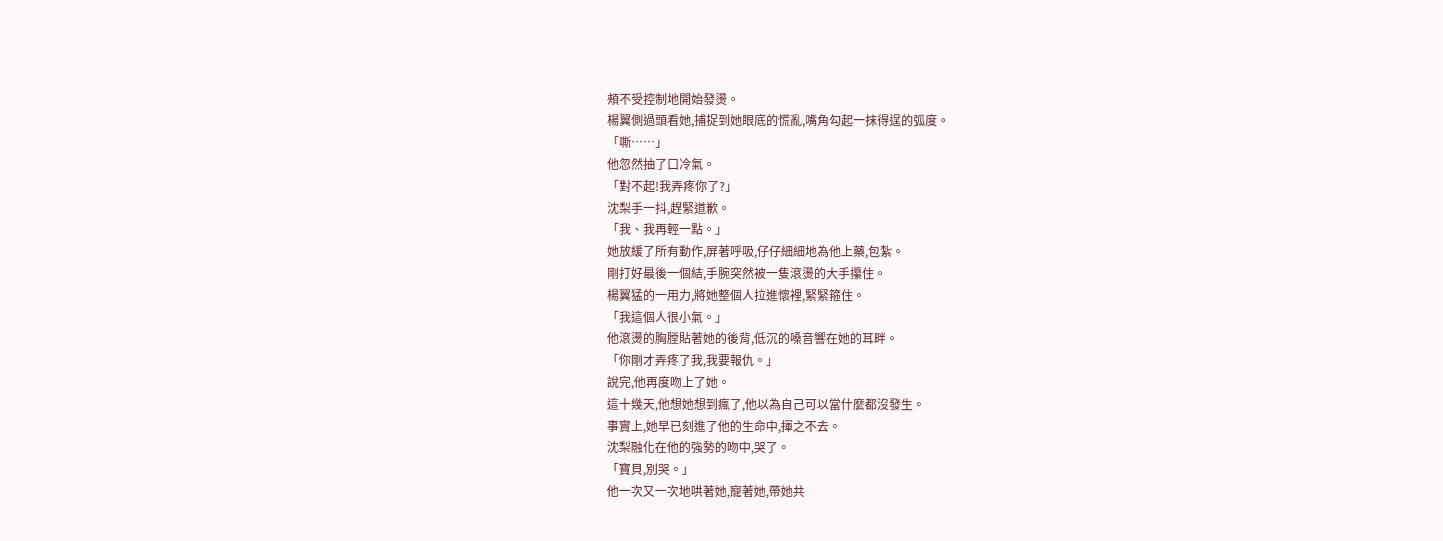頰不受控制地開始發燙。
楊翼側過頭看她,捕捉到她眼底的慌亂,嘴角勾起一抹得逞的弧度。
「嘶……」
他忽然抽了口冷氣。
「對不起!我弄疼你了?」
沈梨手一抖,趕緊道歉。
「我、我再輕一點。」
她放緩了所有動作,屏著呼吸,仔仔細細地為他上藥,包紮。
剛打好最後一個結,手腕突然被一隻滾燙的大手攥住。
楊翼猛的一用力,將她整個人拉進懷裡,緊緊箍住。
「我這個人很小氣。」
他滾燙的胸膛貼著她的後背,低沉的嗓音響在她的耳畔。
「你剛才弄疼了我,我要報仇。」
說完,他再度吻上了她。
這十幾天,他想她想到瘋了,他以為自己可以當什麼都沒發生。
事實上,她早已刻進了他的生命中,揮之不去。
沈梨融化在他的強勢的吻中,哭了。
「寶貝,別哭。」
他一次又一次地哄著她,寵著她,帶她共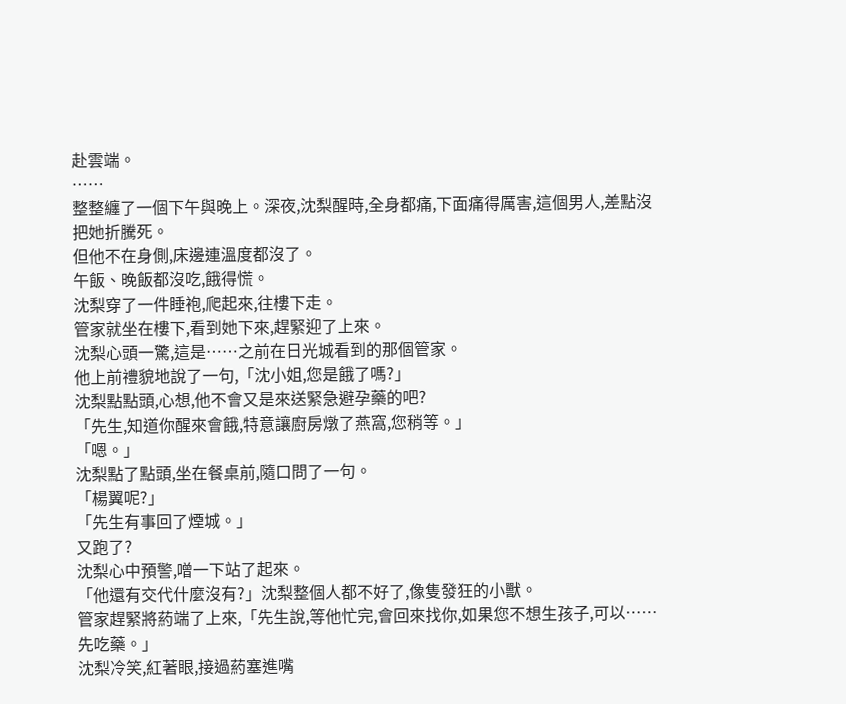赴雲端。
……
整整纏了一個下午與晚上。深夜,沈梨醒時,全身都痛,下面痛得厲害,這個男人,差點沒把她折騰死。
但他不在身側,床邊連溫度都沒了。
午飯、晚飯都沒吃,餓得慌。
沈梨穿了一件睡袍,爬起來,往樓下走。
管家就坐在樓下,看到她下來,趕緊迎了上來。
沈梨心頭一驚,這是……之前在日光城看到的那個管家。
他上前禮貌地說了一句,「沈小姐,您是餓了嗎?」
沈梨點點頭,心想,他不會又是來送緊急避孕藥的吧?
「先生,知道你醒來會餓,特意讓廚房燉了燕窩,您稍等。」
「嗯。」
沈梨點了點頭,坐在餐桌前,隨口問了一句。
「楊翼呢?」
「先生有事回了煙城。」
又跑了?
沈梨心中預警,噌一下站了起來。
「他還有交代什麼沒有?」沈梨整個人都不好了,像隻發狂的小獸。
管家趕緊將葯端了上來,「先生說,等他忙完,會回來找你,如果您不想生孩子,可以……先吃藥。」
沈梨冷笑,紅著眼,接過葯塞進嘴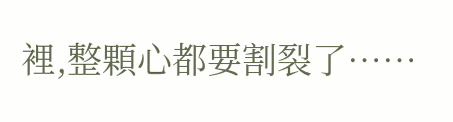裡,整顆心都要割裂了……